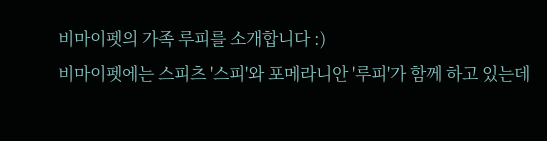비마이펫의 가족 루피를 소개합니다 :)
비마이펫에는 스피츠 '스피'와 포메라니안 '루피'가 함께 하고 있는데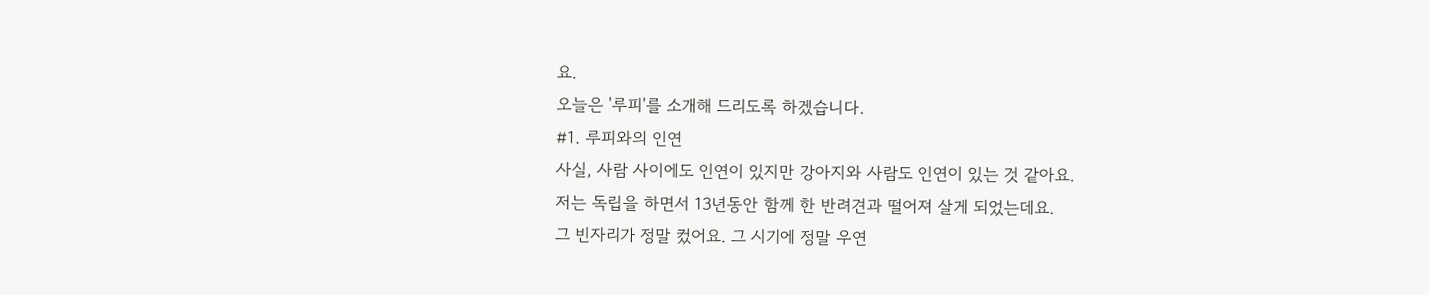요.
오늘은 '루피'를 소개해 드리도록 하겠습니다.
#1. 루피와의 인연
사실, 사람 사이에도 인연이 있지만 강아지와 사람도 인연이 있는 것 같아요.
저는 독립을 하면서 13년동안 함께 한 반려견과 떨어져 살게 되었는데요.
그 빈자리가 정말 컸어요. 그 시기에 정말 우연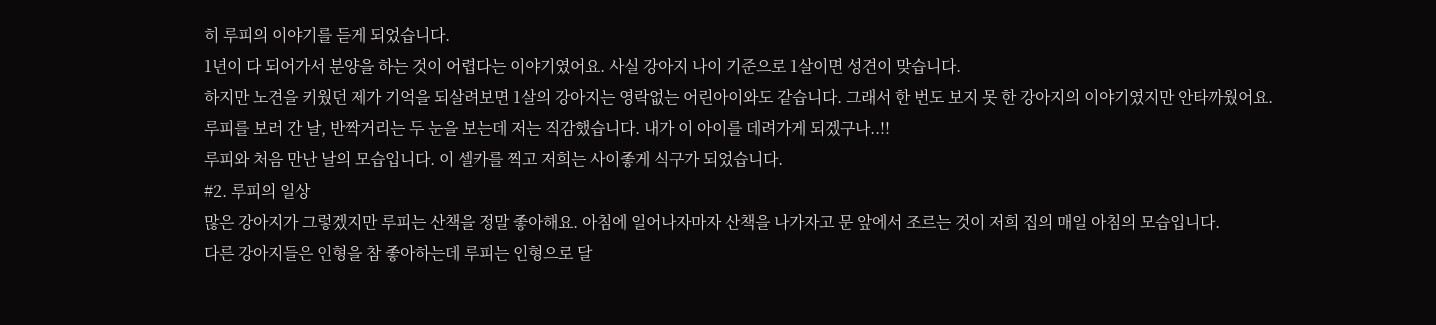히 루피의 이야기를 듣게 되었습니다.
1년이 다 되어가서 분양을 하는 것이 어렵다는 이야기였어요. 사실 강아지 나이 기준으로 1살이면 성견이 맞습니다.
하지만 노견을 키웠던 제가 기억을 되살려보면 1살의 강아지는 영락없는 어린아이와도 같습니다. 그래서 한 번도 보지 못 한 강아지의 이야기였지만 안타까웠어요.
루피를 보러 간 날, 반짝거리는 두 눈을 보는데 저는 직감했습니다. 내가 이 아이를 데려가게 되겠구나..!!
루피와 처음 만난 날의 모습입니다. 이 셀카를 찍고 저희는 사이좋게 식구가 되었습니다.
#2. 루피의 일상
많은 강아지가 그렇겠지만 루피는 산책을 정말 좋아해요. 아침에 일어나자마자 산책을 나가자고 문 앞에서 조르는 것이 저희 집의 매일 아침의 모습입니다.
다른 강아지들은 인형을 참 좋아하는데 루피는 인형으로 달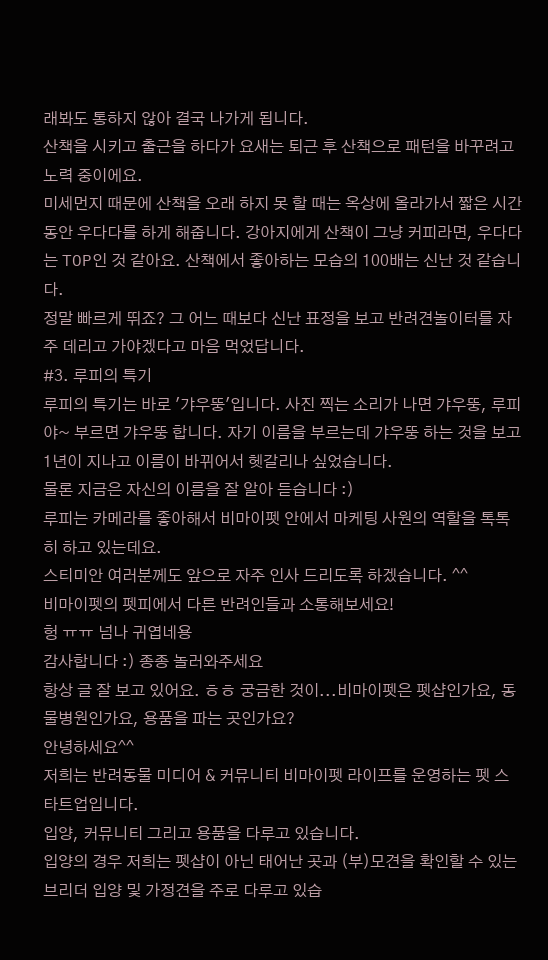래봐도 통하지 않아 결국 나가게 됩니다.
산책을 시키고 출근을 하다가 요새는 퇴근 후 산책으로 패턴을 바꾸려고 노력 중이에요.
미세먼지 때문에 산책을 오래 하지 못 할 때는 옥상에 올라가서 짧은 시간동안 우다다를 하게 해줍니다. 강아지에게 산책이 그냥 커피라면, 우다다는 TOP인 것 같아요. 산책에서 좋아하는 모습의 100배는 신난 것 같습니다.
정말 빠르게 뛰죠? 그 어느 때보다 신난 표정을 보고 반려견놀이터를 자주 데리고 가야겠다고 마음 먹었답니다.
#3. 루피의 특기
루피의 특기는 바로 '갸우뚱'입니다. 사진 찍는 소리가 나면 갸우뚱, 루피야~ 부르면 갸우뚱 합니다. 자기 이름을 부르는데 갸우뚱 하는 것을 보고 1년이 지나고 이름이 바뀌어서 헷갈리나 싶었습니다.
물론 지금은 자신의 이름을 잘 알아 듣습니다 :)
루피는 카메라를 좋아해서 비마이펫 안에서 마케팅 사원의 역할을 톡톡히 하고 있는데요.
스티미안 여러분께도 앞으로 자주 인사 드리도록 하겠습니다. ^^
비마이펫의 펫피에서 다른 반려인들과 소통해보세요!
헝 ㅠㅠ 넘나 귀엽네용
감사합니다 :) 종종 놀러와주세요
항상 글 잘 보고 있어요. ㅎㅎ 궁금한 것이...비마이펫은 펫샵인가요, 동물병원인가요, 용품을 파는 곳인가요?
안녕하세요^^
저희는 반려동물 미디어 & 커뮤니티 비마이펫 라이프를 운영하는 펫 스타트업입니다.
입양, 커뮤니티 그리고 용품을 다루고 있습니다.
입양의 경우 저희는 펫샵이 아닌 태어난 곳과 (부)모견을 확인할 수 있는 브리더 입양 및 가정견을 주로 다루고 있습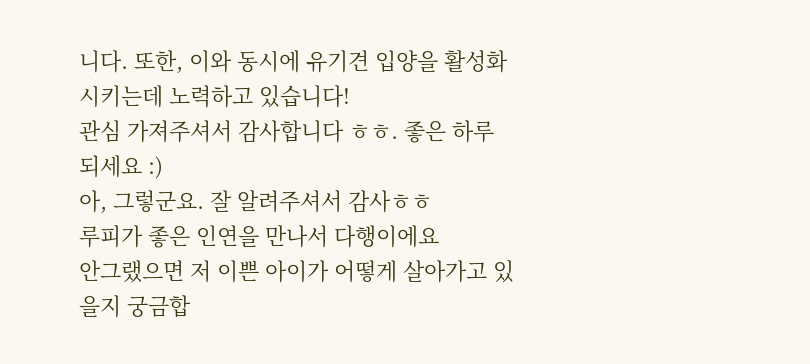니다. 또한, 이와 동시에 유기견 입양을 활성화 시키는데 노력하고 있습니다!
관심 가져주셔서 감사합니다 ㅎㅎ. 좋은 하루 되세요 :)
아, 그렇군요. 잘 알려주셔서 감사ㅎㅎ
루피가 좋은 인연을 만나서 다행이에요
안그랬으면 저 이쁜 아이가 어떻게 살아가고 있을지 궁금합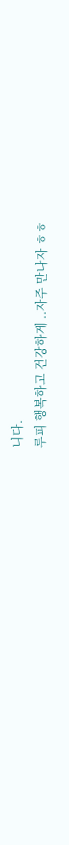니다.
루피 행복하고 건강하게 ..자주 만나자 ㅎㅎ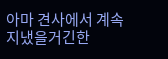아마 견사에서 계속 지냈을거긴한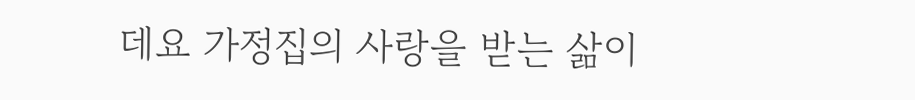데요 가정집의 사랑을 받는 삶이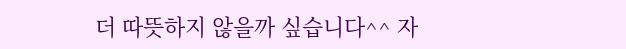더 따뜻하지 않을까 싶습니다^^ 자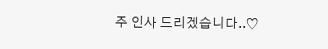주 인사 드리겠습니다..♡